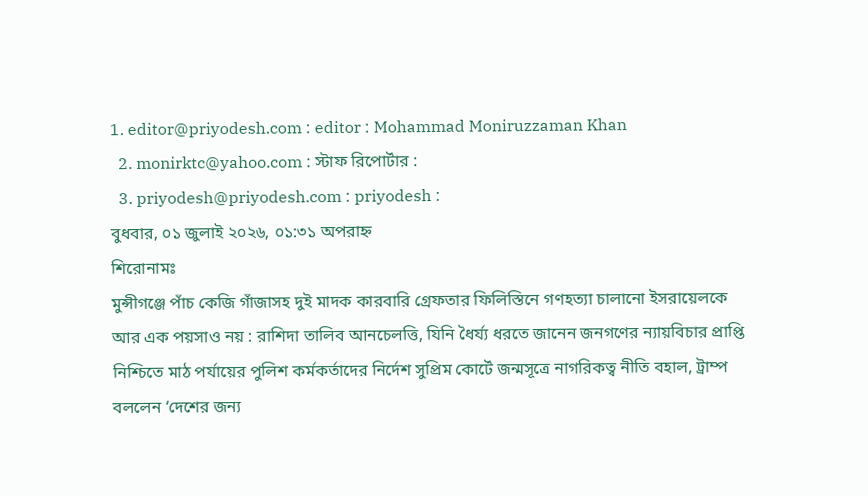1. editor@priyodesh.com : editor : Mohammad Moniruzzaman Khan
  2. monirktc@yahoo.com : স্টাফ রিপোর্টার :
  3. priyodesh@priyodesh.com : priyodesh :
বুধবার, ০১ জুলাই ২০২৬, ০১:৩১ অপরাহ্ন
শিরোনামঃ
মুন্সীগঞ্জে পাঁচ কেজি গাঁজাসহ দুই মাদক কারবারি গ্রেফতার ফিলিস্তিনে গণহত্যা চালানো ইসরায়েলকে আর এক পয়সাও নয় : রাশিদা তালিব আনচেলত্তি, যিনি ধৈর্য্য ধরতে জানেন জনগণের ন্যায়বিচার প্রাপ্তি নিশ্চিতে মাঠ পর্যায়ের পুলিশ কর্মকর্তাদের নির্দেশ সুপ্রিম কোর্টে জন্মসূত্রে নাগরিকত্ব নীতি বহাল, ট্রাম্প বললেন ‘দেশের জন্য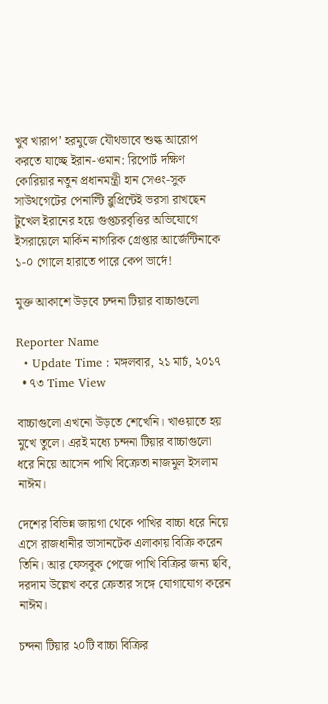খুব খারাপ’ হরমুজে যৌথভাবে শুল্ক আরোপ করতে যাচ্ছে ইরান-ওমান: রিপোর্ট দক্ষিণ কোরিয়ার নতুন প্রধানমন্ত্রী হান সেওং-সুক সাউথগেটের পেনাল্টি ব্লুপ্রিন্টেই ভরসা রাখছেন টুখেল ইরানের হয়ে গুপ্তচরবৃত্তির অভিযোগে ইসরায়েলে মার্কিন নাগরিক গ্রেপ্তার আর্জেন্টিনাকে ১-০ গোলে হারাতে পারে কেপ ভার্দে!

মুক্ত আকাশে উড়বে চন্দনা টিয়ার বাচ্চাগুলো

Reporter Name
  • Update Time : মঙ্গলবার, ২১ মার্চ, ২০১৭
  • ৭৩ Time View

বাচ্চাগুলো এখনো উড়তে শেখেনি। খাওয়াতে হয় মুখে তুলে। এরই মধ্যে চন্দনা টিয়ার বাচ্চাগুলো ধরে নিয়ে আসেন পাখি বিক্রেতা নাজমুল ইসলাম নাঈম।

দেশের বিভিন্ন জায়গা থেকে পাখির বাচ্চা ধরে নিয়ে এসে রাজধানীর ভাসানটেক এলাকায় বিক্রি করেন তিনি। আর ফেসবুক পেজে পাখি বিক্রির জন্য ছবি, দরদাম উল্লেখ করে ক্রেতার সঙ্গে যোগাযোগ করেন নাঈম।

চন্দনা টিয়ার ২০টি বাচ্চা বিক্রির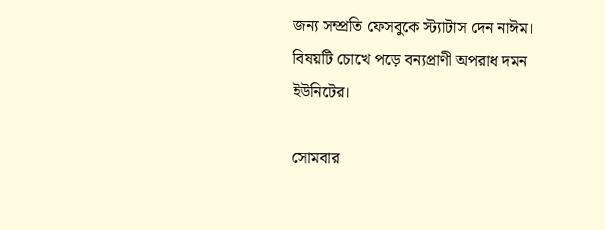জন্য সম্প্রতি ফেসবুকে স্ট্যাটাস দেন নাঈম। বিষয়টি চোখে পড়ে বন্যপ্রাণী অপরাধ দমন ইউনিটের।

সোমবার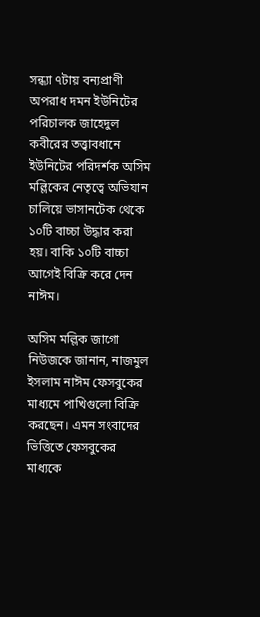সন্ধ্যা ৭টায় বন্যপ্রাণী অপরাধ দমন ইউনিটের পরিচালক জাহেদুল কবীরের তত্ত্বাবধানে ইউনিটের পরিদর্শক অসিম মল্লিকের নেতৃত্বে অভিযান চালিয়ে ভাসানটেক থেকে ১০টি বাচ্চা উদ্ধার করা হয়। বাকি ১০টি বাচ্চা আগেই বিক্রি করে দেন নাঈম।

অসিম মল্লিক জাগো নিউজকে জানান, নাজমুল ইসলাম নাঈম ফেসবুকের মাধ্যমে পাখিগুলো বিক্রি করছেন। এমন সংবাদের ভিত্তিতে ফেসবুকের মাধ্যকে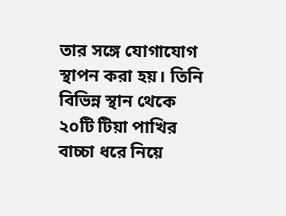তার সঙ্গে যোগাযোগ স্থাপন করা হয়। তিনি বিভিন্ন স্থান থেকে ২০টি টিয়া পাখির বাচ্চা ধরে নিয়ে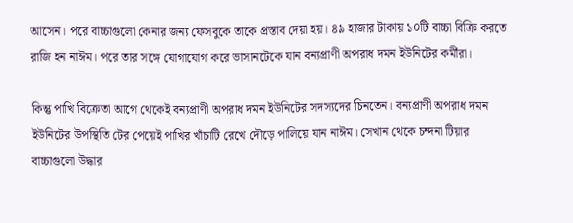আসেন। পরে বাচ্চাগুলো কেনার জন্য ফেসবুকে তাকে প্রস্তাব দেয়া হয়। ৪৯ হাজার টাকায় ১০টি বাচ্চা বিক্রি করতে রাজি হন নাঈম। পরে তার সঙ্গে যোগাযোগ করে ভাসানটেকে যান বন্যপ্রাণী অপরাধ দমন ইউনিটের কর্মীরা।

কিন্তু পাখি বিক্রেতা আগে থেকেই বন্যপ্রাণী অপরাধ দমন ইউনিটের সদস্যদের চিনতেন। বন্যপ্রাণী অপরাধ দমন ইউনিটের উপস্থিতি টের পেয়েই পাখির খাঁচাটি রেখে দৌড়ে পালিয়ে যান নাঈম। সেখান থেকে চন্দনা টিয়ার বাচ্চাগুলো উদ্ধার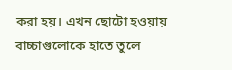করা হয়। এখন ছোটো হওয়ায় বাচ্চাগুলোকে হাতে তুলে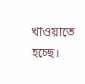খাওয়াতে হচ্ছে।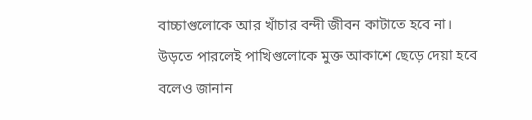বাচ্চাগুলোকে আর খাঁচার বন্দী জীবন কাটাতে হবে না। উড়তে পারলেই পাখিগুলোকে মুক্ত আকাশে ছেড়ে দেয়া হবে বলেও জানান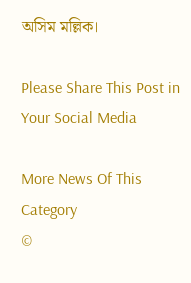অসিম মল্লিক।

Please Share This Post in Your Social Media

More News Of This Category
©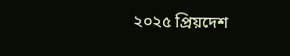২০২৫ প্রিয়দেশ